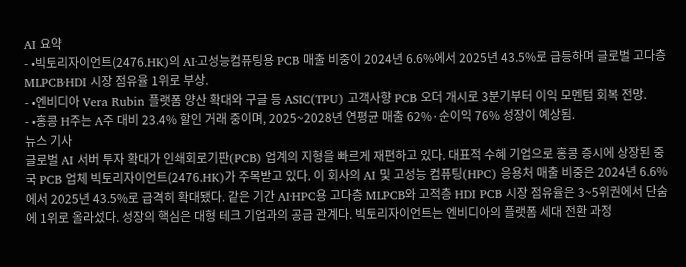AI 요약
- •빅토리자이언트(2476.HK)의 AI·고성능컴퓨팅용 PCB 매출 비중이 2024년 6.6%에서 2025년 43.5%로 급등하며 글로벌 고다층 MLPCB·HDI 시장 점유율 1위로 부상.
- •엔비디아 Vera Rubin 플랫폼 양산 확대와 구글 등 ASIC(TPU) 고객사향 PCB 오더 개시로 3분기부터 이익 모멘텀 회복 전망.
- •홍콩 H주는 A주 대비 23.4% 할인 거래 중이며, 2025~2028년 연평균 매출 62%·순이익 76% 성장이 예상됨.
뉴스 기사
글로벌 AI 서버 투자 확대가 인쇄회로기판(PCB) 업계의 지형을 빠르게 재편하고 있다. 대표적 수혜 기업으로 홍콩 증시에 상장된 중국 PCB 업체 빅토리자이언트(2476.HK)가 주목받고 있다. 이 회사의 AI 및 고성능 컴퓨팅(HPC) 응용처 매출 비중은 2024년 6.6%에서 2025년 43.5%로 급격히 확대됐다. 같은 기간 AI·HPC용 고다층 MLPCB와 고적층 HDI PCB 시장 점유율은 3~5위권에서 단숨에 1위로 올라섰다. 성장의 핵심은 대형 테크 기업과의 공급 관계다. 빅토리자이언트는 엔비디아의 플랫폼 세대 전환 과정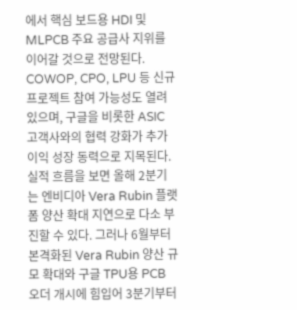에서 핵심 보드용 HDI 및 MLPCB 주요 공급사 지위를 이어갈 것으로 전망된다. COWOP, CPO, LPU 등 신규 프로젝트 참여 가능성도 열려 있으며, 구글을 비롯한 ASIC 고객사와의 협력 강화가 추가 이익 성장 동력으로 지목된다. 실적 흐름을 보면 올해 2분기는 엔비디아 Vera Rubin 플랫폼 양산 확대 지연으로 다소 부진할 수 있다. 그러나 6월부터 본격화된 Vera Rubin 양산 규모 확대와 구글 TPU용 PCB 오더 개시에 힘입어 3분기부터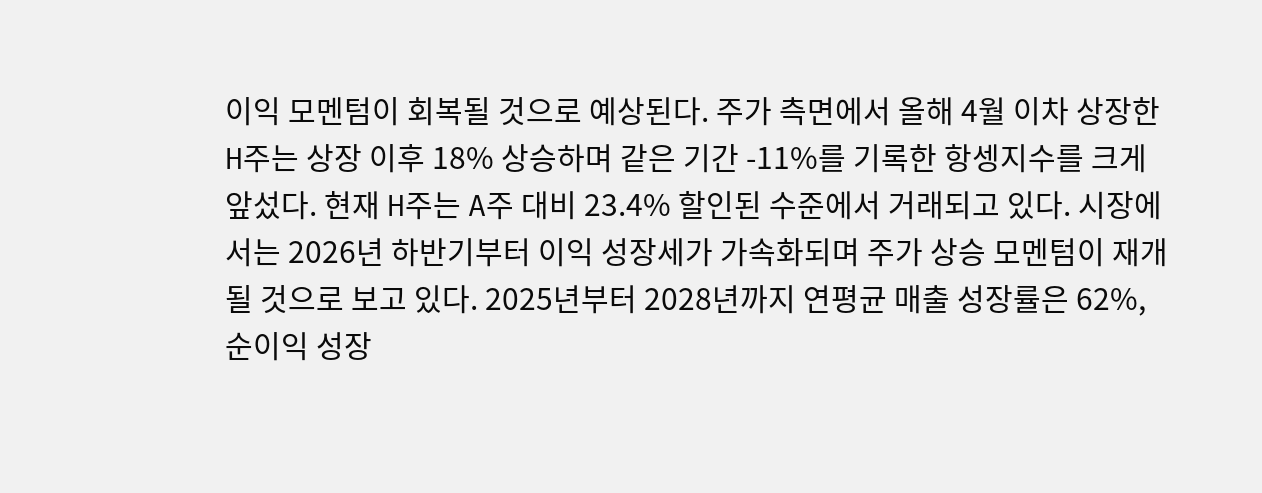이익 모멘텀이 회복될 것으로 예상된다. 주가 측면에서 올해 4월 이차 상장한 H주는 상장 이후 18% 상승하며 같은 기간 -11%를 기록한 항셍지수를 크게 앞섰다. 현재 H주는 A주 대비 23.4% 할인된 수준에서 거래되고 있다. 시장에서는 2026년 하반기부터 이익 성장세가 가속화되며 주가 상승 모멘텀이 재개될 것으로 보고 있다. 2025년부터 2028년까지 연평균 매출 성장률은 62%, 순이익 성장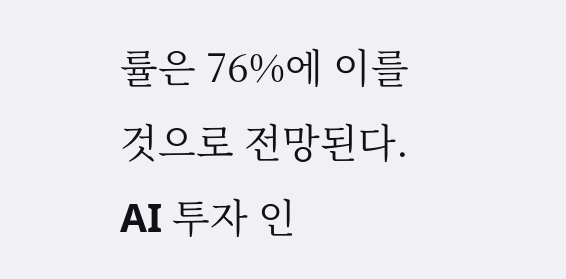률은 76%에 이를 것으로 전망된다.
AI 투자 인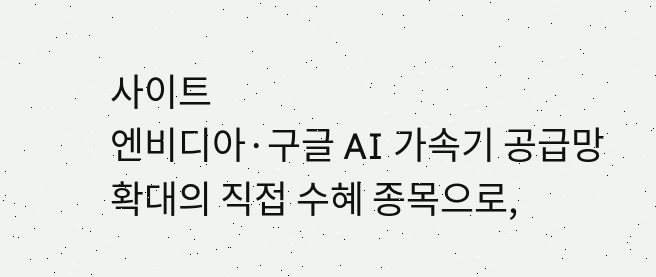사이트
엔비디아·구글 AI 가속기 공급망 확대의 직접 수혜 종목으로,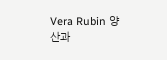Vera Rubin 양산과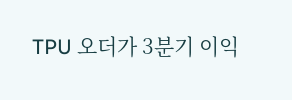TPU 오더가 3분기 이익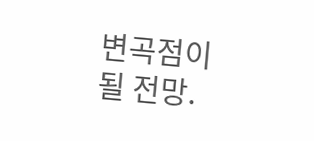변곡점이 될 전망.